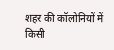शहर की कॉलोनियों में किसी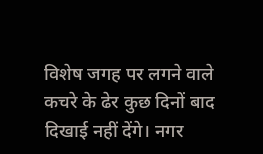विशेष जगह पर लगने वाले कचरे के ढेर कुछ दिनों बाद दिखाई नहीं देंगे। नगर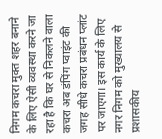निगम कचरा मुक्त शहर बनाने के लिए ऐसी व्यवस्था करने जा रहा है कि घर से निकलने वाला कचरा अब डंपिंग प्वाइंट की जगह सीधे कचरा प्रबंधन प्लांट पर जाएगा। इस कार्य के लिए नगर निगम को मुख्यालय से प्रशासकीय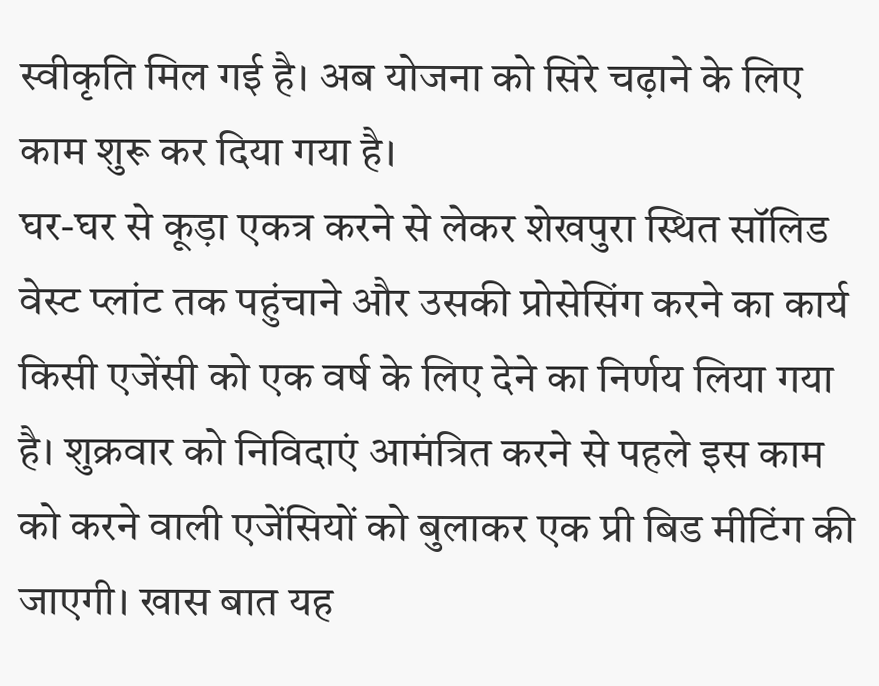स्वीकृति मिल गई है। अब योजना को सिरे चढ़ाने के लिए काम शुरू कर दिया गया है।
घर-घर से कूड़ा एकत्र करने से लेकर शेखपुरा स्थित सॉलिड वेस्ट प्लांट तक पहुंचाने और उसकी प्रोसेसिंग करने का कार्य किसी एजेंसी को एक वर्ष के लिए देने का निर्णय लिया गया है। शुक्रवार को निविदाएं आमंत्रित करने से पहले इस काम को करने वाली एजेंसियों को बुलाकर एक प्री बिड मीटिंग की जाएगी। खास बात यह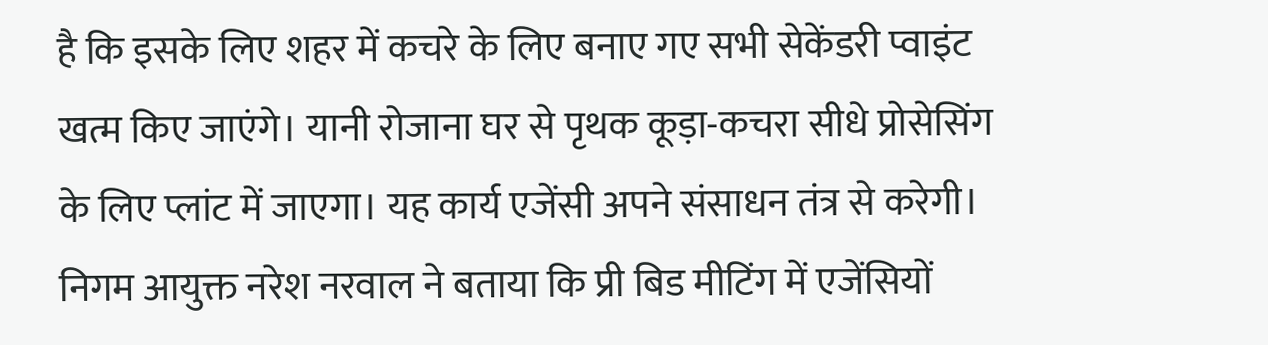है कि इसके लिए शहर में कचरे के लिए बनाए गए सभी सेकेंडरी प्वाइंट खत्म किए जाएंगे। यानी रोजाना घर से पृथक कूड़ा-कचरा सीधे प्रोसेसिंग के लिए प्लांट में जाएगा। यह कार्य एजेंसी अपने संसाधन तंत्र से करेगी।
निगम आयुक्त नरेश नरवाल ने बताया कि प्री बिड मीटिंग में एजेंसियों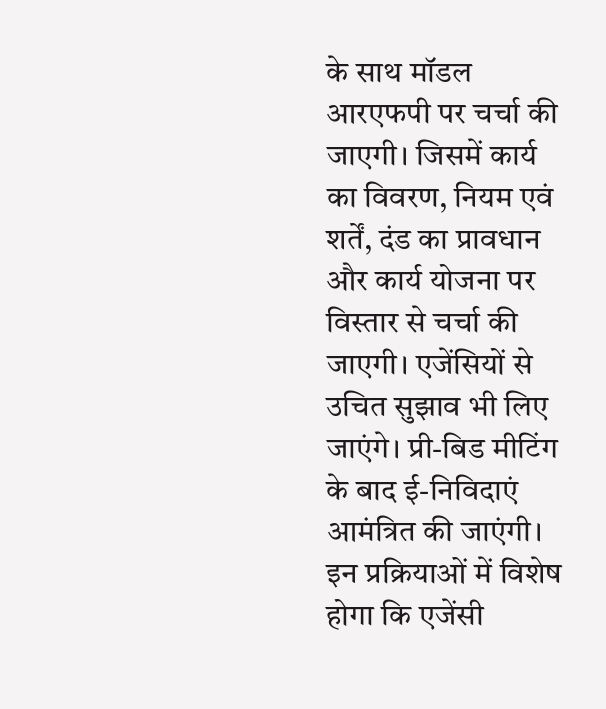के साथ मॉडल आरएफपी पर चर्चा की जाएगी। जिसमें कार्य का विवरण, नियम एवं शर्तें, दंड का प्रावधान और कार्य योजना पर विस्तार से चर्चा की जाएगी। एजेंसियों से उचित सुझाव भी लिए जाएंगे। प्री-बिड मीटिंग के बाद ई-निविदाएं आमंत्रित की जाएंगी। इन प्रक्रियाओं में विशेष होगा कि एजेंसी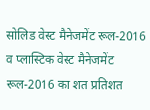सोलिड वेस्ट मैनेजमेंट रूल-2016 व प्लास्टिक वेस्ट मैनेजमेंट रूल-2016 का शत प्रतिशत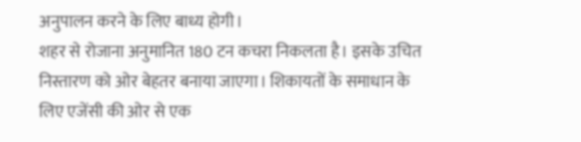अनुपालन करने के लिए बाध्य होगी।
शहर से रोजाना अनुमानित 180 टन कचरा निकलता है। इसके उचित निस्तारण को ओर बेहतर बनाया जाएगा। शिकायतों के समाधान के लिए एजेंसी की ओर से एक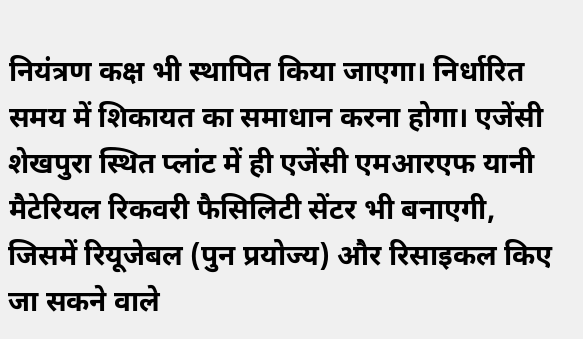नियंत्रण कक्ष भी स्थापित किया जाएगा। निर्धारित समय में शिकायत का समाधान करना होगा। एजेंसी शेखपुरा स्थित प्लांट में ही एजेंसी एमआरएफ यानी मैटेरियल रिकवरी फैसिलिटी सेंटर भी बनाएगी, जिसमें रियूजेबल (पुन प्रयोज्य) और रिसाइकल किए जा सकने वाले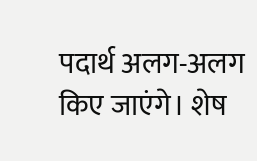पदार्थ अलग-अलग किए जाएंगे। शेष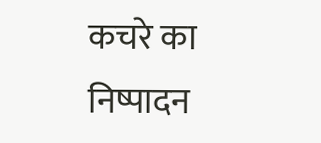कचरे का निष्पादन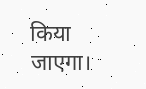किया जाएगा।